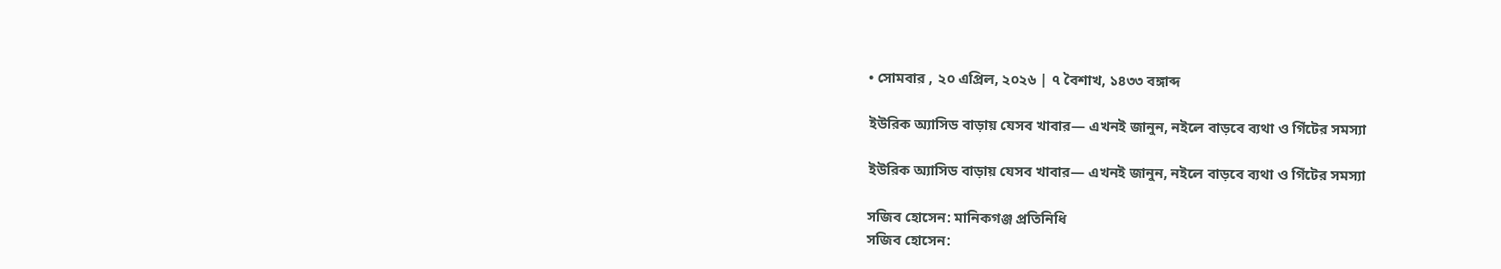• সোমবার , ২০ এপ্রিল, ২০২৬ | ৭ বৈশাখ, ১৪৩৩ বঙ্গাব্দ

ইউরিক অ্যাসিড বাড়ায় যেসব খাবার— এখনই জানুন, নইলে বাড়বে ব্যথা ও গিঁটের সমস্যা

ইউরিক অ্যাসিড বাড়ায় যেসব খাবার— এখনই জানুন, নইলে বাড়বে ব্যথা ও গিঁটের সমস্যা

সজিব হোসেন: মানিকগঞ্জ প্রতিনিধি
সজিব হোসেন: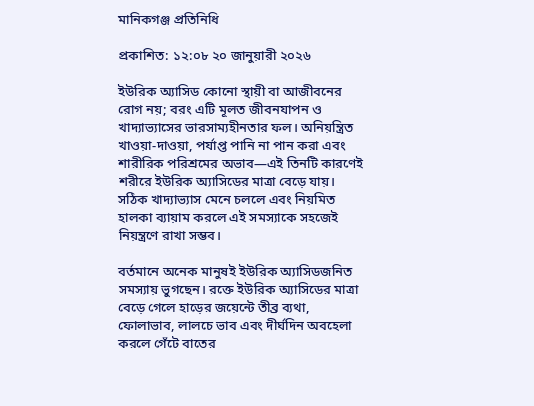মানিকগঞ্জ প্রতিনিধি

প্রকাশিত: ১২:০৮ ২০ জানুয়ারী ২০২৬

ইউরিক অ্যাসিড কোনো স্থায়ী বা আজীবনের রোগ নয়; বরং এটি মূলত জীবনযাপন ও খাদ্যাভ্যাসের ভারসাম্যহীনতার ফল। অনিয়ন্ত্রিত খাওয়া-দাওয়া, পর্যাপ্ত পানি না পান করা এবং শারীরিক পরিশ্রমের অভাব—এই তিনটি কারণেই শরীরে ইউরিক অ্যাসিডের মাত্রা বেড়ে যায়। সঠিক খাদ্যাভ্যাস মেনে চললে এবং নিয়মিত হালকা ব্যায়াম করলে এই সমস্যাকে সহজেই নিয়ন্ত্রণে রাখা সম্ভব।

বর্তমানে অনেক মানুষই ইউরিক অ্যাসিডজনিত সমস্যায় ভুগছেন। রক্তে ইউরিক অ্যাসিডের মাত্রা বেড়ে গেলে হাড়ের জয়েন্টে তীব্র ব্যথা, ফোলাভাব, লালচে ভাব এবং দীর্ঘদিন অবহেলা করলে গেঁটে বাতের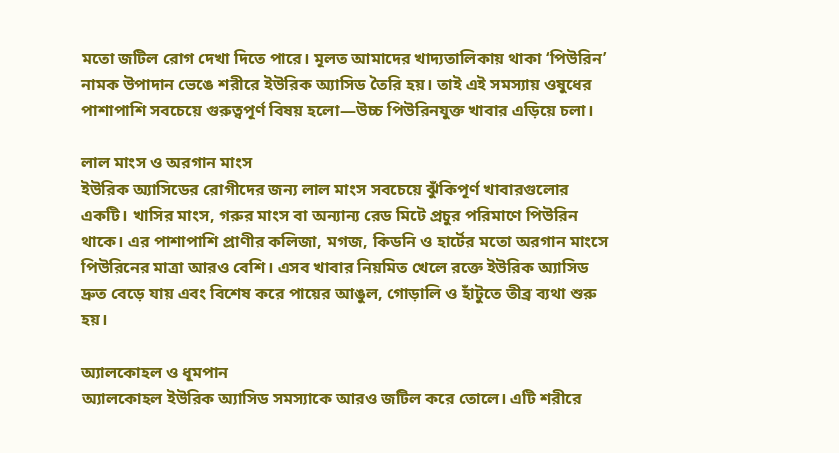মতো জটিল রোগ দেখা দিতে পারে। মূলত আমাদের খাদ্যতালিকায় থাকা ‘পিউরিন’ নামক উপাদান ভেঙে শরীরে ইউরিক অ্যাসিড তৈরি হয়। তাই এই সমস্যায় ওষুধের পাশাপাশি সবচেয়ে গুরুত্বপূর্ণ বিষয় হলো—উচ্চ পিউরিনযুক্ত খাবার এড়িয়ে চলা।

লাল মাংস ও অরগান মাংস
ইউরিক অ্যাসিডের রোগীদের জন্য লাল মাংস সবচেয়ে ঝুঁকিপূর্ণ খাবারগুলোর একটি। খাসির মাংস, গরুর মাংস বা অন্যান্য রেড মিটে প্রচুর পরিমাণে পিউরিন থাকে। এর পাশাপাশি প্রাণীর কলিজা, মগজ, কিডনি ও হার্টের মতো অরগান মাংসে পিউরিনের মাত্রা আরও বেশি। এসব খাবার নিয়মিত খেলে রক্তে ইউরিক অ্যাসিড দ্রুত বেড়ে যায় এবং বিশেষ করে পায়ের আঙুল, গোড়ালি ও হাঁটুতে তীব্র ব্যথা শুরু হয়।

অ্যালকোহল ও ধূমপান
অ্যালকোহল ইউরিক অ্যাসিড সমস্যাকে আরও জটিল করে তোলে। এটি শরীরে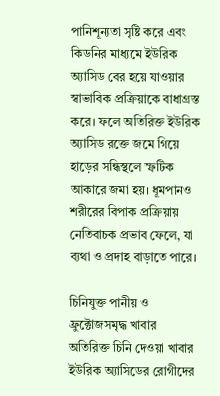পানিশূন্যতা সৃষ্টি করে এবং কিডনির মাধ্যমে ইউরিক অ্যাসিড বের হয়ে যাওয়ার স্বাভাবিক প্রক্রিয়াকে বাধাগ্রস্ত করে। ফলে অতিরিক্ত ইউরিক অ্যাসিড রক্তে জমে গিয়ে হাড়ের সন্ধিস্থলে স্ফটিক আকারে জমা হয়। ধূমপানও শরীরের বিপাক প্রক্রিয়ায় নেতিবাচক প্রভাব ফেলে, যা ব্যথা ও প্রদাহ বাড়াতে পারে।

চিনিযুক্ত পানীয় ও ফ্রুক্টোজসমৃদ্ধ খাবার
অতিরিক্ত চিনি দেওয়া খাবার ইউরিক অ্যাসিডের রোগীদের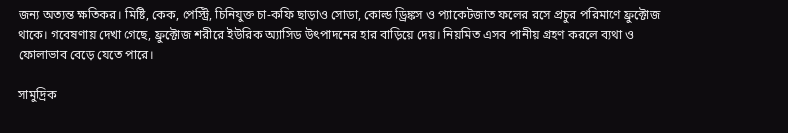জন্য অত্যন্ত ক্ষতিকর। মিষ্টি, কেক, পেস্ট্রি, চিনিযুক্ত চা-কফি ছাড়াও সোডা, কোল্ড ড্রিঙ্কস ও প্যাকেটজাত ফলের রসে প্রচুর পরিমাণে ফ্রুক্টোজ থাকে। গবেষণায় দেখা গেছে, ফ্রুক্টোজ শরীরে ইউরিক অ্যাসিড উৎপাদনের হার বাড়িয়ে দেয়। নিয়মিত এসব পানীয় গ্রহণ করলে ব্যথা ও ফোলাভাব বেড়ে যেতে পারে।

সামুদ্রিক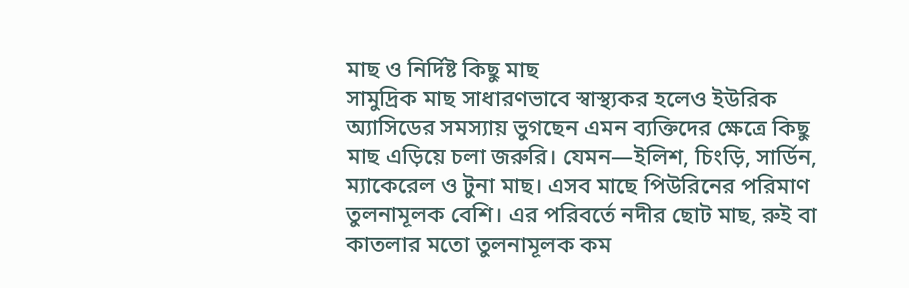মাছ ও নির্দিষ্ট কিছু মাছ
সামুদ্রিক মাছ সাধারণভাবে স্বাস্থ্যকর হলেও ইউরিক অ্যাসিডের সমস্যায় ভুগছেন এমন ব্যক্তিদের ক্ষেত্রে কিছু মাছ এড়িয়ে চলা জরুরি। যেমন—ইলিশ, চিংড়ি, সার্ডিন, ম্যাকেরেল ও টুনা মাছ। এসব মাছে পিউরিনের পরিমাণ তুলনামূলক বেশি। এর পরিবর্তে নদীর ছোট মাছ, রুই বা কাতলার মতো তুলনামূলক কম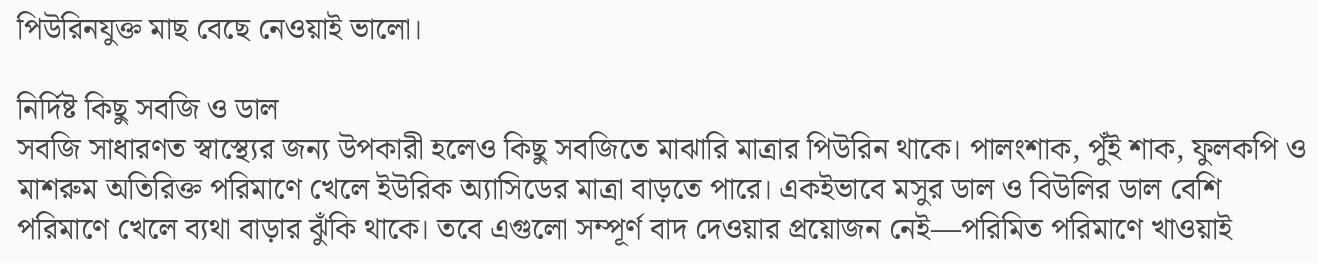পিউরিনযুক্ত মাছ বেছে নেওয়াই ভালো।

নির্দিষ্ট কিছু সবজি ও ডাল
সবজি সাধারণত স্বাস্থ্যের জন্য উপকারী হলেও কিছু সবজিতে মাঝারি মাত্রার পিউরিন থাকে। পালংশাক, পুঁই শাক, ফুলকপি ও মাশরুম অতিরিক্ত পরিমাণে খেলে ইউরিক অ্যাসিডের মাত্রা বাড়তে পারে। একইভাবে মসুর ডাল ও বিউলির ডাল বেশি পরিমাণে খেলে ব্যথা বাড়ার ঝুঁকি থাকে। তবে এগুলো সম্পূর্ণ বাদ দেওয়ার প্রয়োজন নেই—পরিমিত পরিমাণে খাওয়াই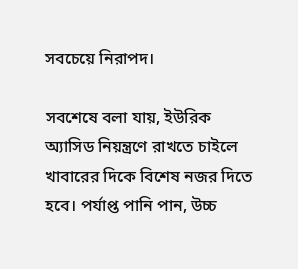সবচেয়ে নিরাপদ।

সবশেষে বলা যায়, ইউরিক অ্যাসিড নিয়ন্ত্রণে রাখতে চাইলে খাবারের দিকে বিশেষ নজর দিতে হবে। পর্যাপ্ত পানি পান, উচ্চ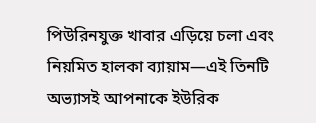পিউরিনযুক্ত খাবার এড়িয়ে চলা এবং নিয়মিত হালকা ব্যায়াম—এই তিনটি অভ্যাসই আপনাকে ইউরিক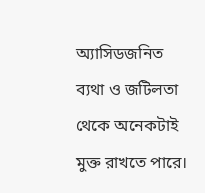অ্যাসিডজনিত ব্যথা ও জটিলতা থেকে অনেকটাই মুক্ত রাখতে পারে।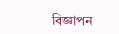বিজ্ঞাপন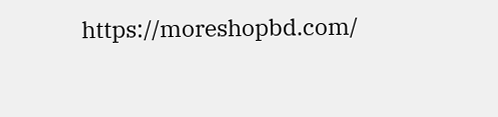https://moreshopbd.com/